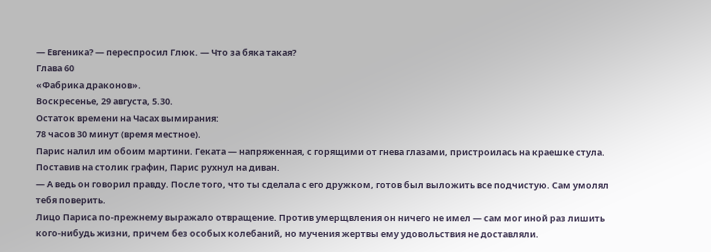— Евгеника? — переспросил Глюк. — Что за бяка такая?
Глава 60
«Фабрика драконов».
Воскресенье, 29 августа, 5.30.
Остаток времени на Часах вымирания:
78 часов 30 минут (время местное).
Парис налил им обоим мартини. Геката — напряженная, с горящими от гнева глазами, пристроилась на краешке стула. Поставив на столик графин, Парис рухнул на диван.
— А ведь он говорил правду. После того, что ты сделала с его дружком, готов был выложить все подчистую. Сам умолял тебя поверить.
Лицо Париса по-прежнему выражало отвращение. Против умерщвления он ничего не имел — сам мог иной раз лишить кого-нибудь жизни, причем без особых колебаний, но мучения жертвы ему удовольствия не доставляли.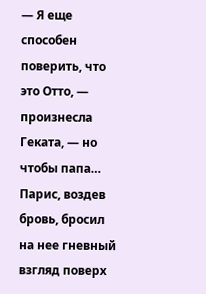— Я еще способен поверить, что это Отто, — произнесла Геката, — но чтобы папа…
Парис, воздев бровь, бросил на нее гневный взгляд поверх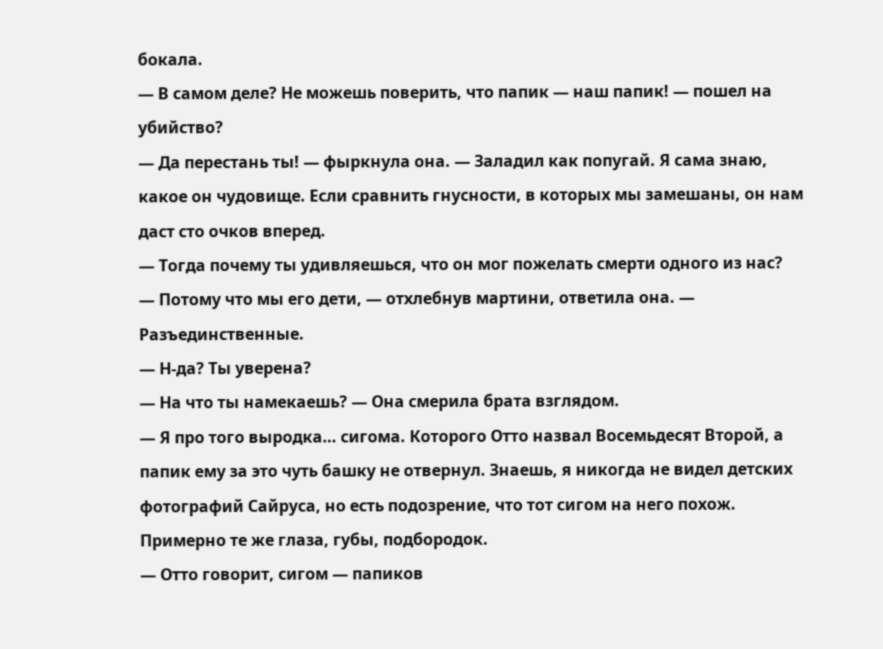бокала.
— В самом деле? Не можешь поверить, что папик — наш папик! — пошел на убийство?
— Да перестань ты! — фыркнула она. — Заладил как попугай. Я сама знаю, какое он чудовище. Если сравнить гнусности, в которых мы замешаны, он нам даст сто очков вперед.
— Тогда почему ты удивляешься, что он мог пожелать смерти одного из нас?
— Потому что мы его дети, — отхлебнув мартини, ответила она. — Разъединственные.
— Н-да? Ты уверена?
— На что ты намекаешь? — Она смерила брата взглядом.
— Я про того выродка… сигома. Которого Отто назвал Восемьдесят Второй, а папик ему за это чуть башку не отвернул. Знаешь, я никогда не видел детских фотографий Сайруса, но есть подозрение, что тот сигом на него похож. Примерно те же глаза, губы, подбородок.
— Отто говорит, сигом — папиков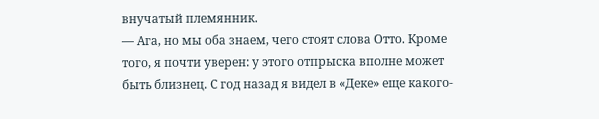внучатый племянник.
— Ага, но мы оба знаем, чего стоят слова Отто. Кроме того, я почти уверен: у этого отпрыска вполне может быть близнец. С год назад я видел в «Деке» еще какого-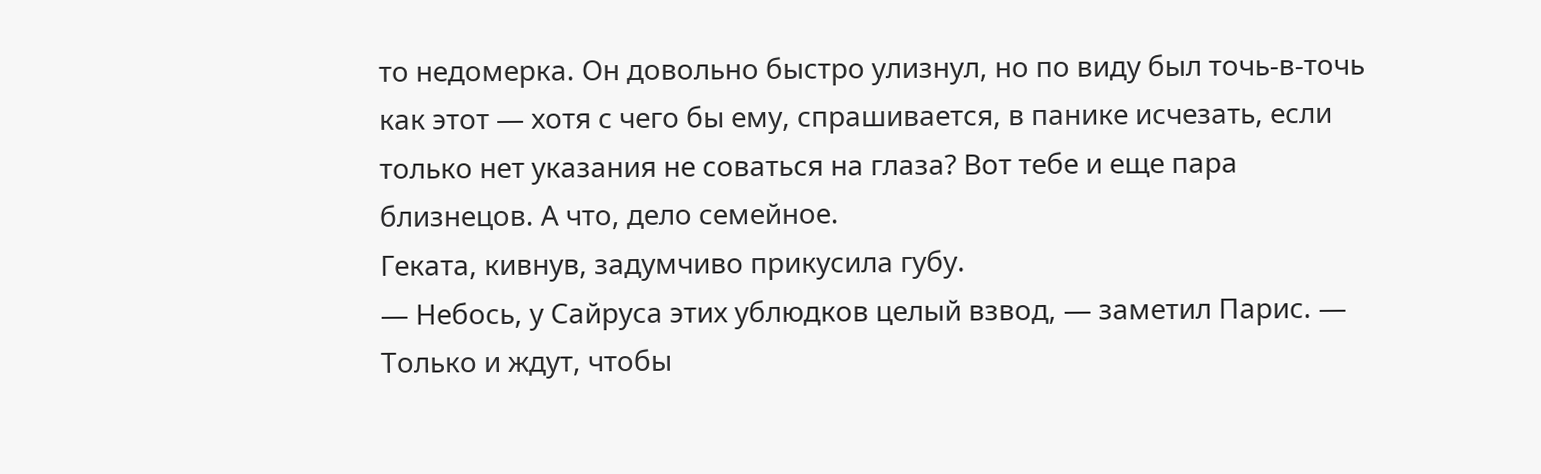то недомерка. Он довольно быстро улизнул, но по виду был точь-в-точь как этот — хотя с чего бы ему, спрашивается, в панике исчезать, если только нет указания не соваться на глаза? Вот тебе и еще пара близнецов. А что, дело семейное.
Геката, кивнув, задумчиво прикусила губу.
— Небось, у Сайруса этих ублюдков целый взвод, — заметил Парис. — Только и ждут, чтобы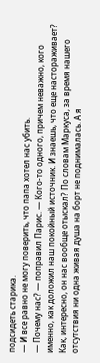подсидеть старика.
— И все равно не могу поверить, что папа хотел нас убить.
— Почему нас? — поправил Парис. — Кого-то одного, причем неважно, кого именно, как доложил наш покойный источник. И знаешь, что еще настораживает? Как, интересно, он нас вообще отыскал? По словам Маркуса, за время нашего отсутствия ни одна живая душа на борт не поднималась. А я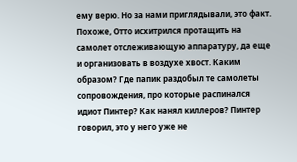ему верю. Но за нами приглядывали, это факт. Похоже, Отто исхитрился протащить на самолет отслеживающую аппаратуру, да еще и организовать в воздухе хвост. Каким образом? Где папик раздобыл те самолеты сопровождения, про которые распинался идиот Пинтер? Как нанял киллеров? Пинтер говорил, это у него уже не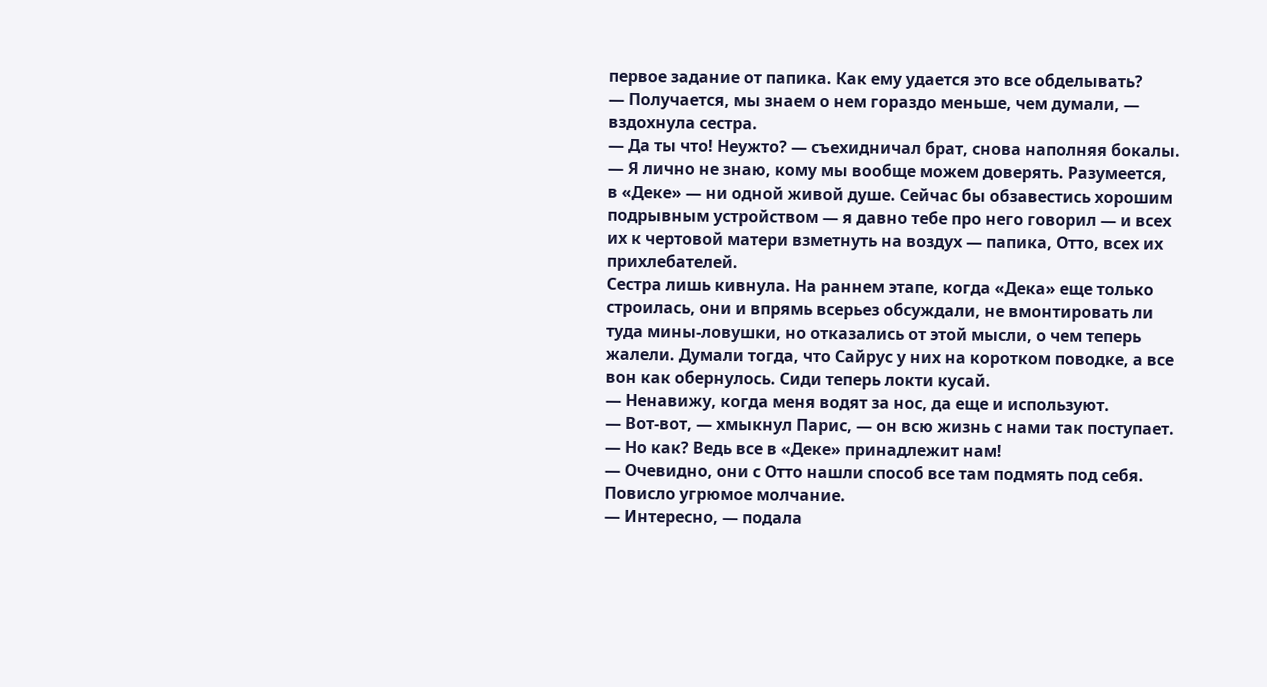первое задание от папика. Как ему удается это все обделывать?
— Получается, мы знаем о нем гораздо меньше, чем думали, — вздохнула сестра.
— Да ты что! Неужто? — съехидничал брат, снова наполняя бокалы. — Я лично не знаю, кому мы вообще можем доверять. Разумеется, в «Деке» — ни одной живой душе. Сейчас бы обзавестись хорошим подрывным устройством — я давно тебе про него говорил — и всех их к чертовой матери взметнуть на воздух — папика, Отто, всех их прихлебателей.
Сестра лишь кивнула. На раннем этапе, когда «Дека» еще только строилась, они и впрямь всерьез обсуждали, не вмонтировать ли туда мины-ловушки, но отказались от этой мысли, о чем теперь жалели. Думали тогда, что Сайрус у них на коротком поводке, а все вон как обернулось. Сиди теперь локти кусай.
— Ненавижу, когда меня водят за нос, да еще и используют.
— Вот-вот, — хмыкнул Парис, — он всю жизнь с нами так поступает.
— Но как? Ведь все в «Деке» принадлежит нам!
— Очевидно, они с Отто нашли способ все там подмять под себя.
Повисло угрюмое молчание.
— Интересно, — подала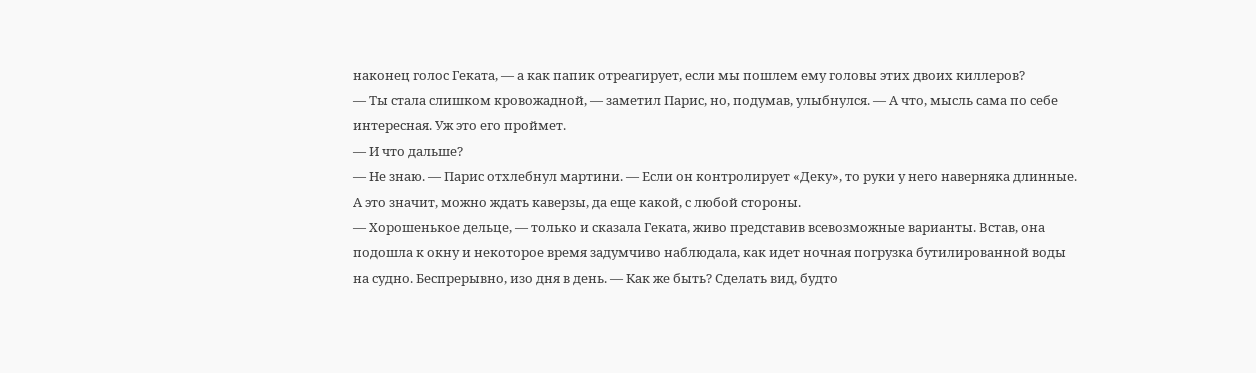наконец голос Геката, — а как папик отреагирует, если мы пошлем ему головы этих двоих киллеров?
— Ты стала слишком кровожадной, — заметил Парис, но, подумав, улыбнулся. — А что, мысль сама по себе интересная. Уж это его проймет.
— И что дальше?
— Не знаю. — Парис отхлебнул мартини. — Если он контролирует «Деку», то руки у него наверняка длинные. А это значит, можно ждать каверзы, да еще какой, с любой стороны.
— Хорошенькое дельце, — только и сказала Геката, живо представив всевозможные варианты. Встав, она подошла к окну и некоторое время задумчиво наблюдала, как идет ночная погрузка бутилированной воды на судно. Беспрерывно, изо дня в день. — Как же быть? Сделать вид, будто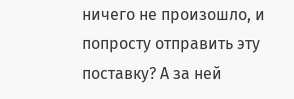ничего не произошло, и попросту отправить эту поставку? А за ней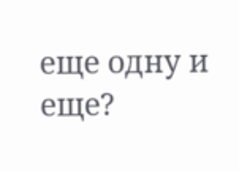еще одну и еще?